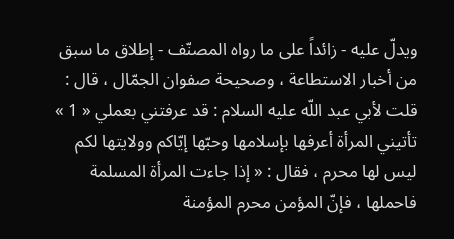ويدلّ عليه - زائداً على ما رواه المصنّف - إطلاق ما سبق من أخبار الاستطاعة ، وصحيحة صفوان الجمّال ، قال : قلت لأبي عبد اللّه عليه السلام : قد عرفتني بعملي « 1 » تأتيني المرأة أعرفها بإسلامها وحبّها إيّاكم وولايتها لكم ليس لها محرم ، فقال : « إذا جاءت المرأة المسلمة فاحملها ، فإنّ المؤمن محرم المؤمنة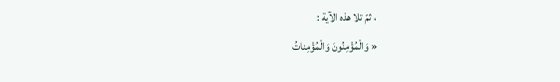، ثمّ تلا هذه الآية :
« وَالْمُؤْمِنُونَ وَالْمُؤْمِناتُ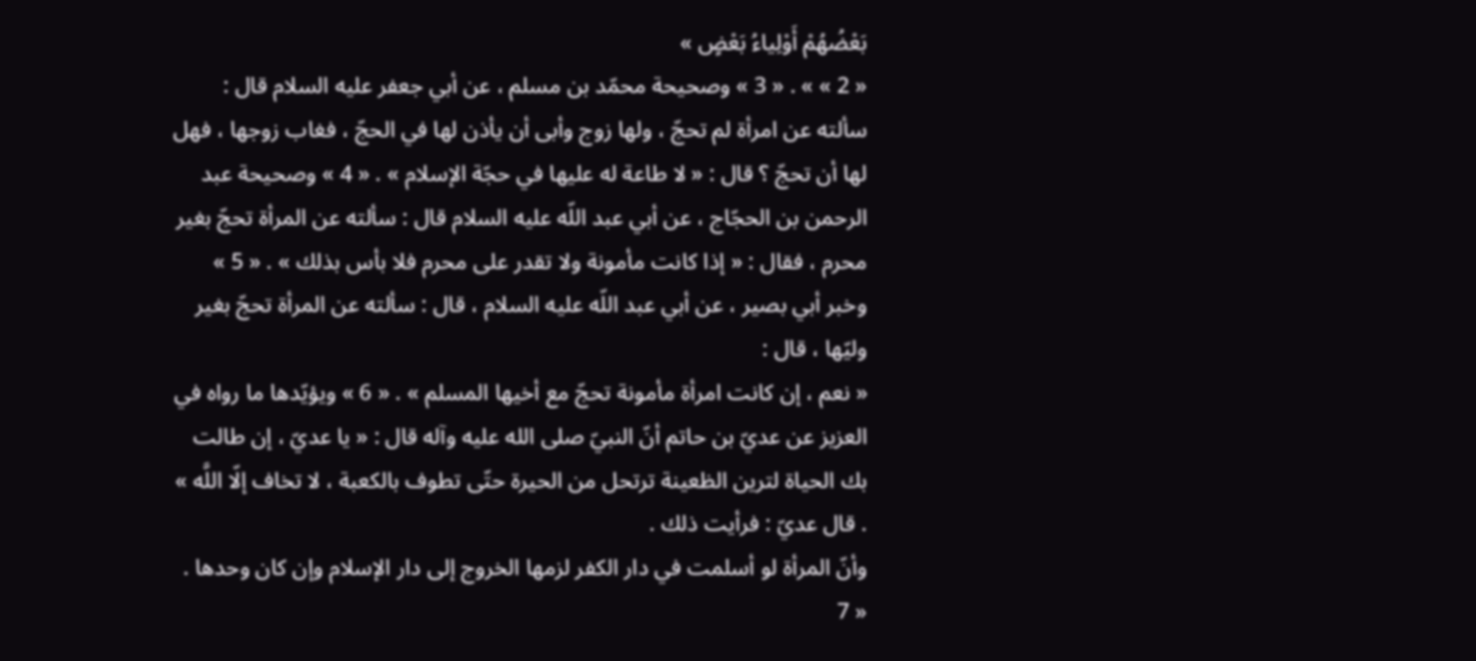بَعْضُهُمْ أَوْلِياءُ بَعْضٍ »
« 2 » » . « 3 » وصحيحة محمّد بن مسلم ، عن أبي جعفر عليه السلام قال : سألته عن امرأة لم تحجّ ، ولها زوج وأبى أن يأذن لها في الحجّ ، فغاب زوجها ، فهل لها أن تحجّ ؟ قال : « لا طاعة له عليها في حجّة الإسلام » . « 4 » وصحيحة عبد الرحمن بن الحجّاج ، عن أبي عبد اللّه عليه السلام قال : سألته عن المرأة تحجّ بغير محرم ، فقال : « إذا كانت مأمونة ولا تقدر على محرم فلا بأس بذلك » . « 5 » وخبر أبي بصير ، عن أبي عبد اللّه عليه السلام ، قال : سألته عن المرأة تحجّ بغير وليّها ، قال :
« نعم ، إن كانت امرأة مأمونة تحجّ مع أخيها المسلم » . « 6 » ويؤيّدها ما رواه في العزيز عن عديّ بن حاتم أنّ النبيّ صلى الله عليه وآله قال : « يا عديّ ، إن طالت بك الحياة لترين الظعينة ترتحل من الحيرة حتّى تطوف بالكعبة ، لا تخاف إلّا اللَّه » . قال عديّ : فرأيت ذلك .
وأنّ المرأة لو أسلمت في دار الكفر لزمها الخروج إلى دار الإسلام وإن كان وحدها . « 7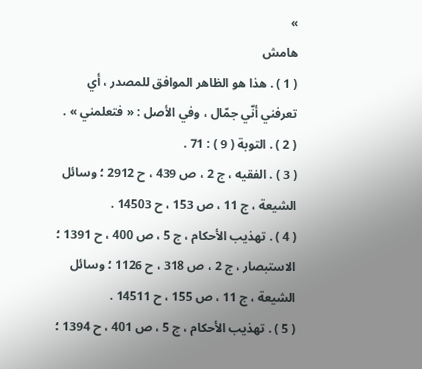»
هامش
( 1 ) . هذا هو الظاهر الموافق للمصدر ، أي تعرفني أنّي جمّال ، وفي الأصل : « فتعلمني » .
( 2 ) . التوبة ( 9 ) : 71 .
( 3 ) . الفقيه ، ج 2 ، ص 439 ، ح 2912 ؛ وسائل الشيعة ، ج 11 ، ص 153 ، ح 14503 .
( 4 ) . تهذيب الأحكام ، ج 5 ، ص 400 ، ح 1391 ؛ الاستبصار ، ج 2 ، ص 318 ، ح 1126 ؛ وسائل الشيعة ، ج 11 ، ص 155 ، ح 14511 .
( 5 ) . تهذيب الأحكام ، ج 5 ، ص 401 ، ح 1394 ؛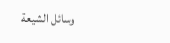وسائل الشيعة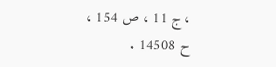، ج 11 ، ص 154 ، ح 14508 .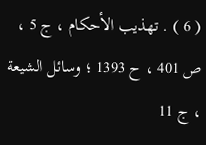( 6 ) . تهذيب الأحكام ، ج 5 ، ص 401 ، ح 1393 ؛ وسائل الشيعة ، ج 11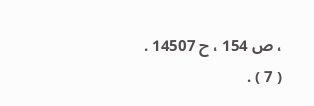، ص 154 ، ح 14507 .
( 7 ) .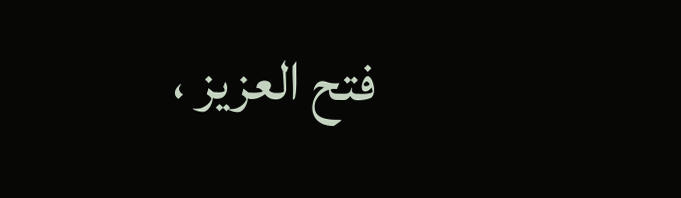فتح العزيز ،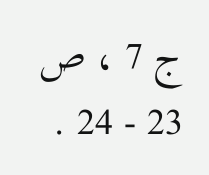ج 7 ، ص 23 - 24 .